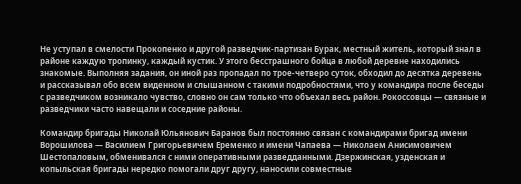Не уступал в смелости Прокопенко и другой разведчик-партизан Бурак, местный житель, который знал в районе каждую тропинку, каждый кустик. У этого бесстрашного бойца в любой деревне находились знакомые. Выполняя задания, он иной раз пропадал по трое-четверо суток, обходил до десятка деревень и рассказывал обо всем виденном и слышанном с такими подробностями, что у командира после беседы с разведчиком возникало чувство, словно он сам только что объехал весь район. Рокоссовцы — связные и разведчики часто навещали и соседние районы.

Командир бригады Николай Юльянович Баранов был постоянно связан с командирами бригад имени Ворошилова — Василием Григорьевичем Еременко и имени Чапаева — Николаем Анисимовичем Шестопаловым, обменивался с ними оперативными разведданными. Дзержинская, узденская и копыльская бригады нередко помогали друг другу, наносили совместные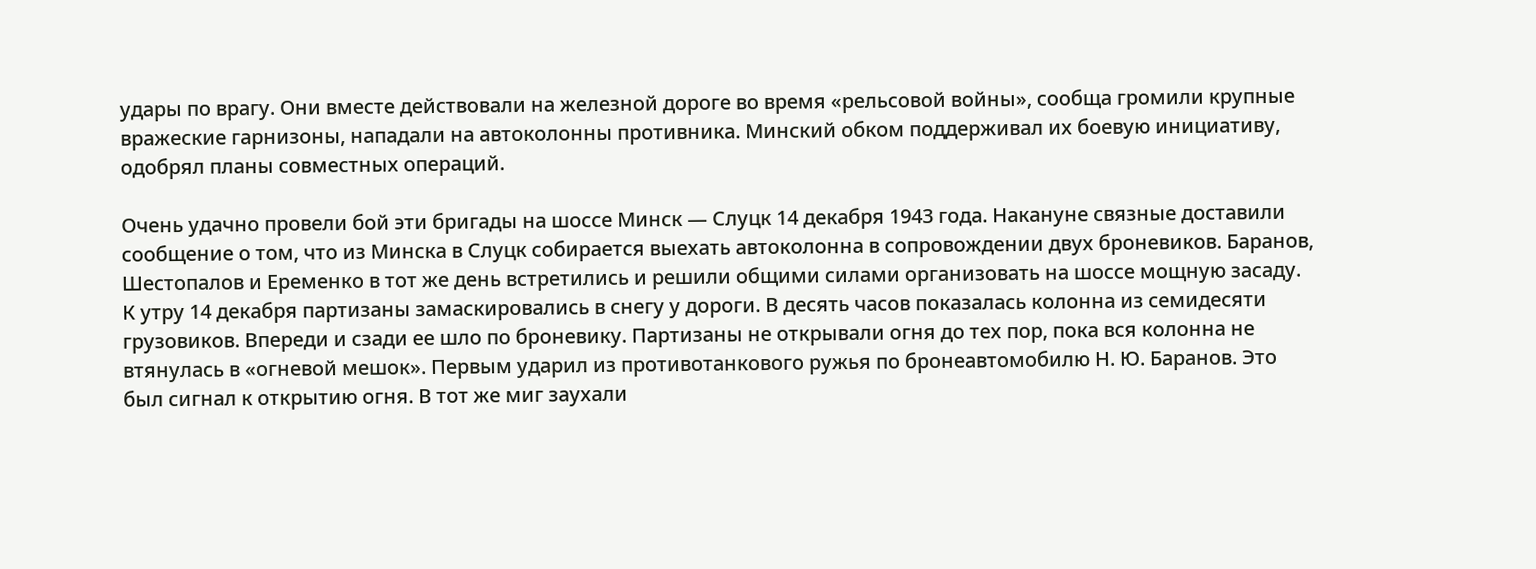удары по врагу. Они вместе действовали на железной дороге во время «рельсовой войны», сообща громили крупные вражеские гарнизоны, нападали на автоколонны противника. Минский обком поддерживал их боевую инициативу, одобрял планы совместных операций.

Очень удачно провели бой эти бригады на шоссе Минск — Слуцк 14 декабря 1943 года. Накануне связные доставили сообщение о том, что из Минска в Слуцк собирается выехать автоколонна в сопровождении двух броневиков. Баранов, Шестопалов и Еременко в тот же день встретились и решили общими силами организовать на шоссе мощную засаду. К утру 14 декабря партизаны замаскировались в снегу у дороги. В десять часов показалась колонна из семидесяти грузовиков. Впереди и сзади ее шло по броневику. Партизаны не открывали огня до тех пор, пока вся колонна не втянулась в «огневой мешок». Первым ударил из противотанкового ружья по бронеавтомобилю Н. Ю. Баранов. Это был сигнал к открытию огня. В тот же миг заухали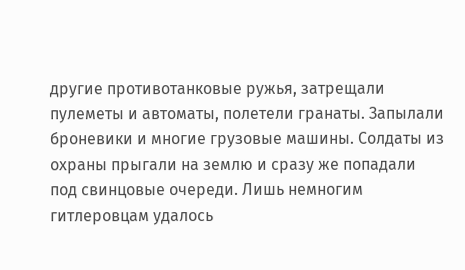другие противотанковые ружья, затрещали пулеметы и автоматы, полетели гранаты. Запылали броневики и многие грузовые машины. Солдаты из охраны прыгали на землю и сразу же попадали под свинцовые очереди. Лишь немногим гитлеровцам удалось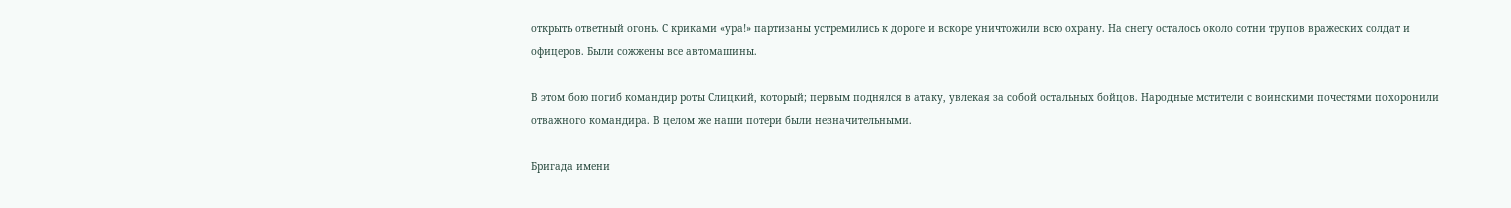открыть ответный огонь. С криками «ура!» партизаны устремились к дороге и вскоре уничтожили всю охрану. На снегу осталось около сотни трупов вражеских солдат и офицеров. Были сожжены все автомашины.

В этом бою погиб командир роты Слицкий, который; первым поднялся в атаку, увлекая за собой остальных бойцов. Народные мстители с воинскими почестями похоронили отважного командира. В целом же наши потери были незначительными.

Бригада имени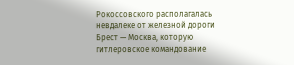Рокоссовского располагалась невдалеке от железной дороги Брест — Москва, которую гитлеровское командование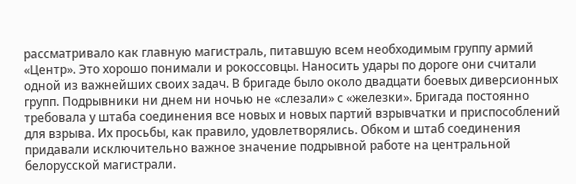рассматривало как главную магистраль, питавшую всем необходимым группу армий «Центр». Это хорошо понимали и рокоссовцы. Наносить удары по дороге они считали одной из важнейших своих задач. В бригаде было около двадцати боевых диверсионных групп. Подрывники ни днем ни ночью не «слезали» с «железки». Бригада постоянно требовала у штаба соединения все новых и новых партий взрывчатки и приспособлений для взрыва. Их просьбы, как правило, удовлетворялись. Обком и штаб соединения придавали исключительно важное значение подрывной работе на центральной белорусской магистрали.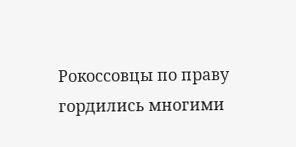Рокоссовцы по праву гордились многими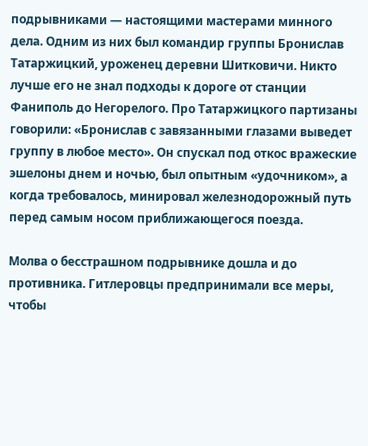подрывниками — настоящими мастерами минного дела. Одним из них был командир группы Бронислав Татаржицкий, уроженец деревни Шитковичи. Никто лучше его не знал подходы к дороге от станции Фаниполь до Негорелого. Про Татаржицкого партизаны говорили: «Бронислав с завязанными глазами выведет группу в любое место». Он спускал под откос вражеские эшелоны днем и ночью, был опытным «удочником», а когда требовалось, минировал железнодорожный путь перед самым носом приближающегося поезда.

Молва о бесстрашном подрывнике дошла и до противника. Гитлеровцы предпринимали все меры, чтобы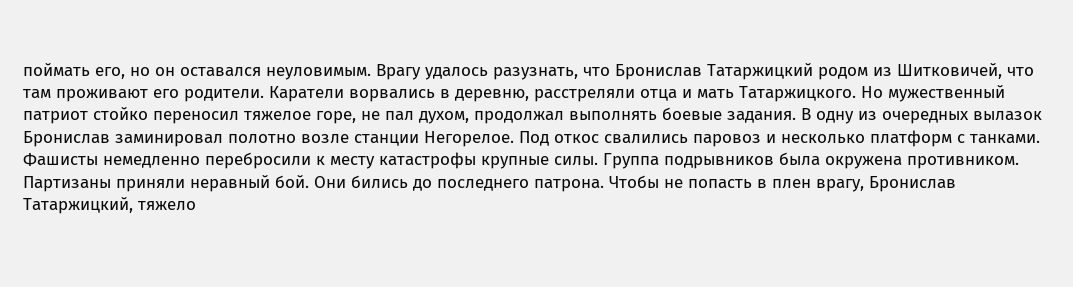поймать его, но он оставался неуловимым. Врагу удалось разузнать, что Бронислав Татаржицкий родом из Шитковичей, что там проживают его родители. Каратели ворвались в деревню, расстреляли отца и мать Татаржицкого. Но мужественный патриот стойко переносил тяжелое горе, не пал духом, продолжал выполнять боевые задания. В одну из очередных вылазок Бронислав заминировал полотно возле станции Негорелое. Под откос свалились паровоз и несколько платформ с танками. Фашисты немедленно перебросили к месту катастрофы крупные силы. Группа подрывников была окружена противником. Партизаны приняли неравный бой. Они бились до последнего патрона. Чтобы не попасть в плен врагу, Бронислав Татаржицкий, тяжело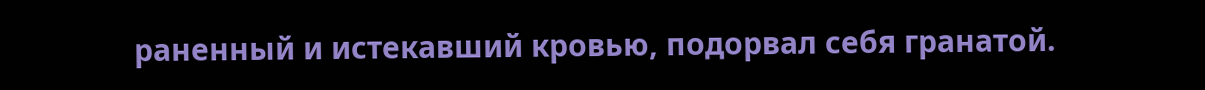раненный и истекавший кровью, подорвал себя гранатой.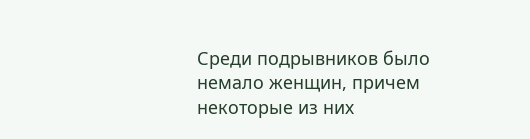Среди подрывников было немало женщин, причем некоторые из них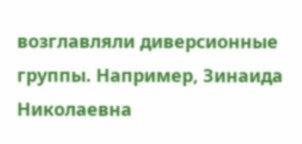возглавляли диверсионные группы. Например, Зинаида Николаевна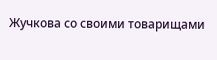Жучкова со своими товарищами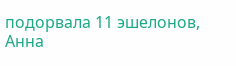подорвала 11 эшелонов, Анна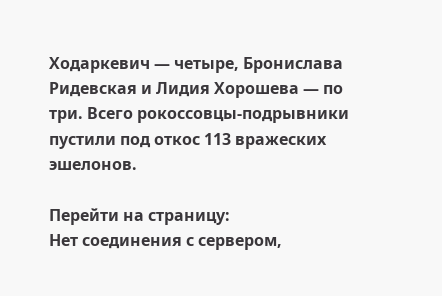Ходаркевич — четыре, Бронислава Ридевская и Лидия Хорошева — по три. Всего рокоссовцы-подрывники пустили под откос 113 вражеских эшелонов.

Перейти на страницу:
Нет соединения с сервером,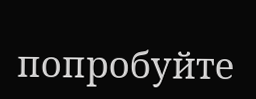попробуйте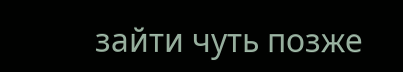зайти чуть позже